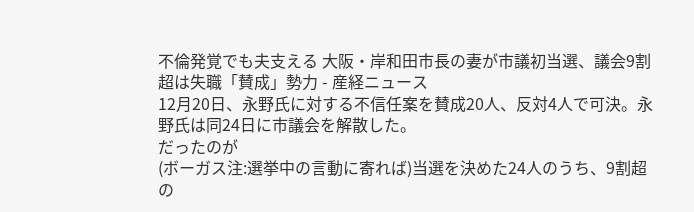不倫発覚でも夫支える 大阪・岸和田市長の妻が市議初当選、議会9割超は失職「賛成」勢力 - 産経ニュース
12月20日、永野氏に対する不信任案を賛成20人、反対4人で可決。永野氏は同24日に市議会を解散した。
だったのが
(ボーガス注:選挙中の言動に寄れば)当選を決めた24人のうち、9割超の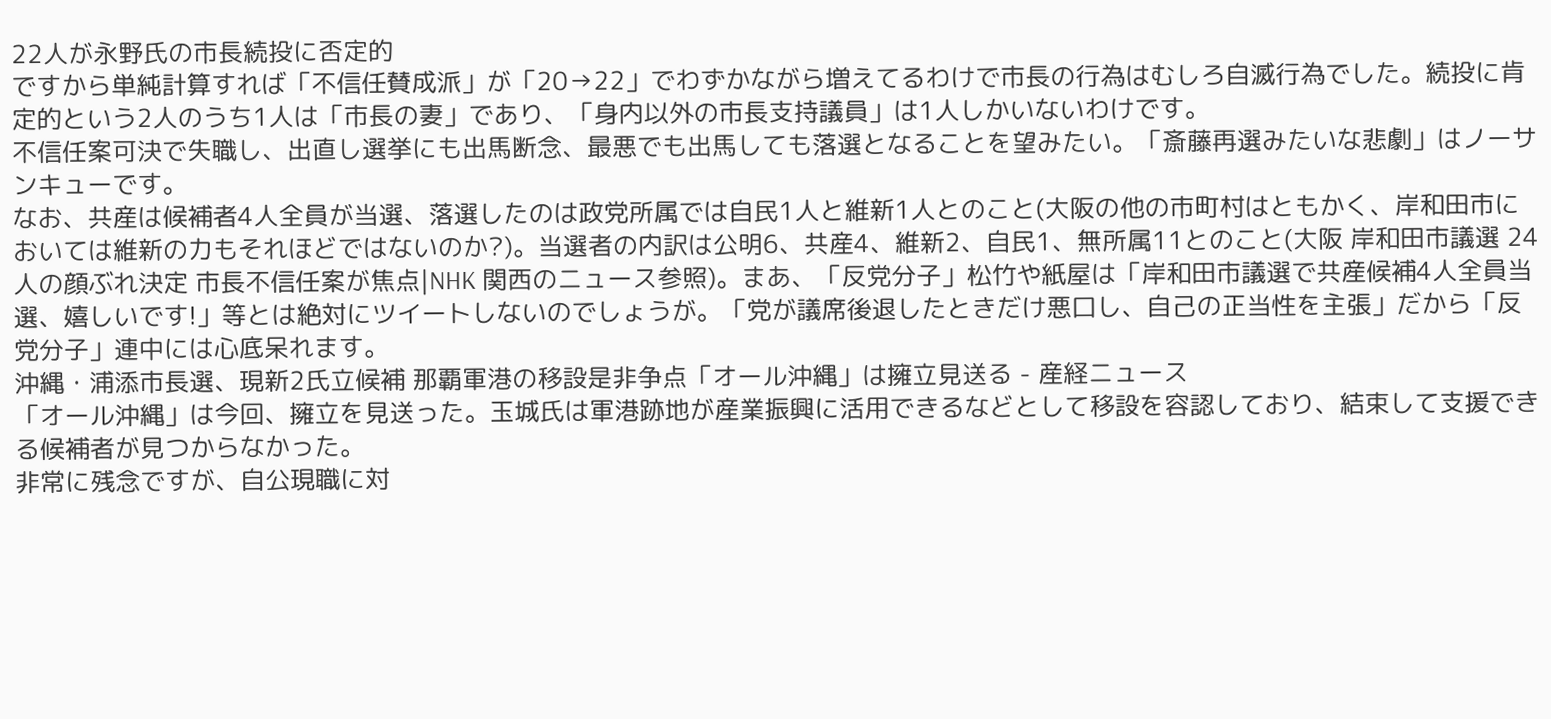22人が永野氏の市長続投に否定的
ですから単純計算すれば「不信任賛成派」が「20→22」でわずかながら増えてるわけで市長の行為はむしろ自滅行為でした。続投に肯定的という2人のうち1人は「市長の妻」であり、「身内以外の市長支持議員」は1人しかいないわけです。
不信任案可決で失職し、出直し選挙にも出馬断念、最悪でも出馬しても落選となることを望みたい。「斎藤再選みたいな悲劇」はノーサンキューです。
なお、共産は候補者4人全員が当選、落選したのは政党所属では自民1人と維新1人とのこと(大阪の他の市町村はともかく、岸和田市においては維新の力もそれほどではないのか?)。当選者の内訳は公明6、共産4、維新2、自民1、無所属11とのこと(大阪 岸和田市議選 24人の顔ぶれ決定 市長不信任案が焦点|NHK 関西のニュース参照)。まあ、「反党分子」松竹や紙屋は「岸和田市議選で共産候補4人全員当選、嬉しいです!」等とは絶対にツイートしないのでしょうが。「党が議席後退したときだけ悪口し、自己の正当性を主張」だから「反党分子」連中には心底呆れます。
沖縄・浦添市長選、現新2氏立候補 那覇軍港の移設是非争点「オール沖縄」は擁立見送る - 産経ニュース
「オール沖縄」は今回、擁立を見送った。玉城氏は軍港跡地が産業振興に活用できるなどとして移設を容認しており、結束して支援できる候補者が見つからなかった。
非常に残念ですが、自公現職に対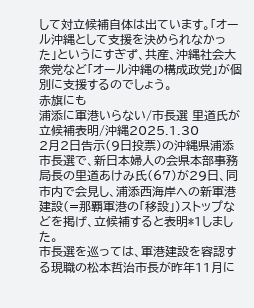して対立候補自体は出ています。「オール沖縄として支援を決められなかった」というにすぎず、共産、沖縄社会大衆党など「オール沖縄の構成政党」が個別に支援するのでしょう。
赤旗にも
浦添に軍港いらない/市長選 里道氏が立候補表明/沖縄2025.1.30
2月2日告示(9日投票)の沖縄県浦添市長選で、新日本婦人の会県本部事務局長の里道あけみ氏(67)が29日、同市内で会見し、浦添西海岸への新軍港建設(=那覇軍港の「移設」)ストップなどを掲げ、立候補すると表明*1しました。
市長選を巡っては、軍港建設を容認する現職の松本哲治市長が昨年11月に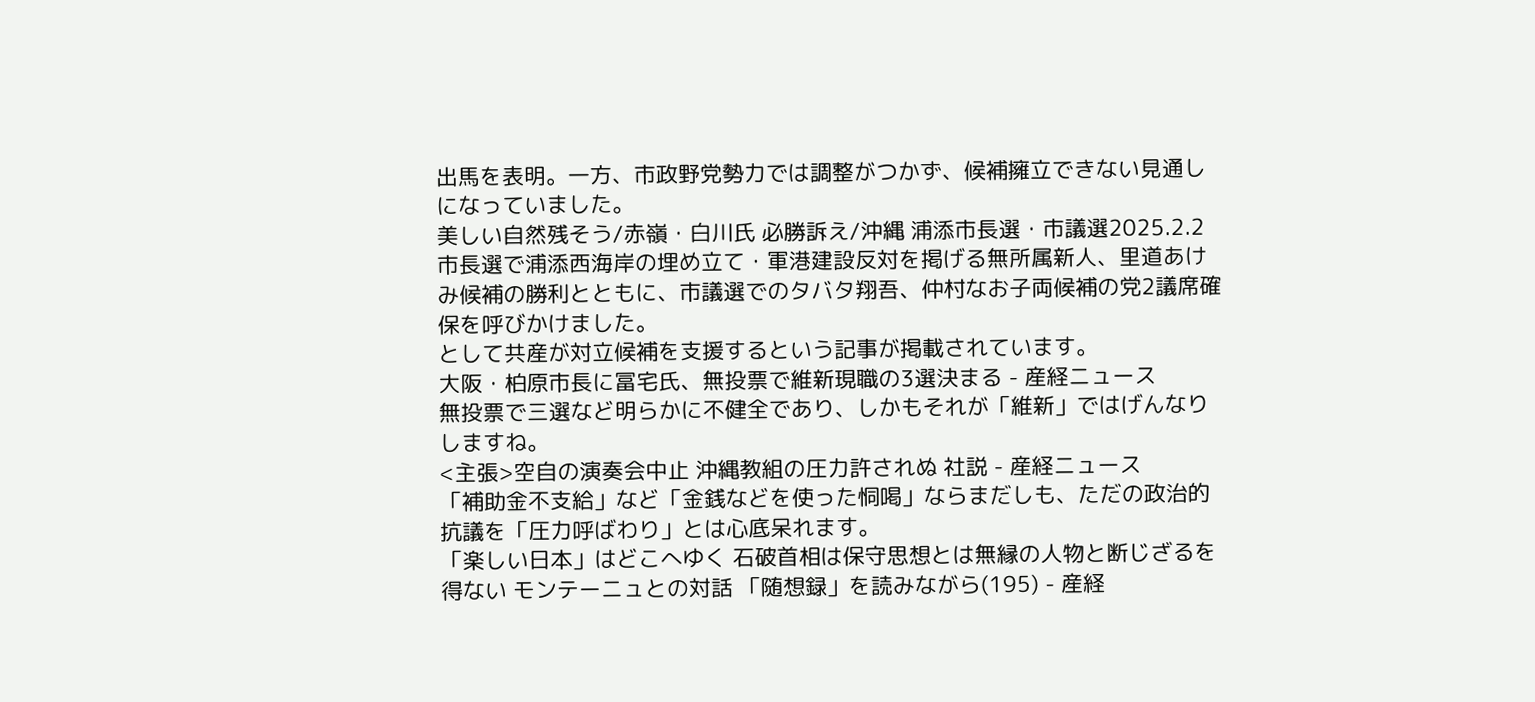出馬を表明。一方、市政野党勢力では調整がつかず、候補擁立できない見通しになっていました。
美しい自然残そう/赤嶺・白川氏 必勝訴え/沖縄 浦添市長選・市議選2025.2.2
市長選で浦添西海岸の埋め立て・軍港建設反対を掲げる無所属新人、里道あけみ候補の勝利とともに、市議選でのタバタ翔吾、仲村なお子両候補の党2議席確保を呼びかけました。
として共産が対立候補を支援するという記事が掲載されています。
大阪・柏原市長に冨宅氏、無投票で維新現職の3選決まる - 産経ニュース
無投票で三選など明らかに不健全であり、しかもそれが「維新」ではげんなりしますね。
<主張>空自の演奏会中止 沖縄教組の圧力許されぬ 社説 - 産経ニュース
「補助金不支給」など「金銭などを使った恫喝」ならまだしも、ただの政治的抗議を「圧力呼ばわり」とは心底呆れます。
「楽しい日本」はどこへゆく 石破首相は保守思想とは無縁の人物と断じざるを得ない モンテーニュとの対話 「随想録」を読みながら(195) - 産経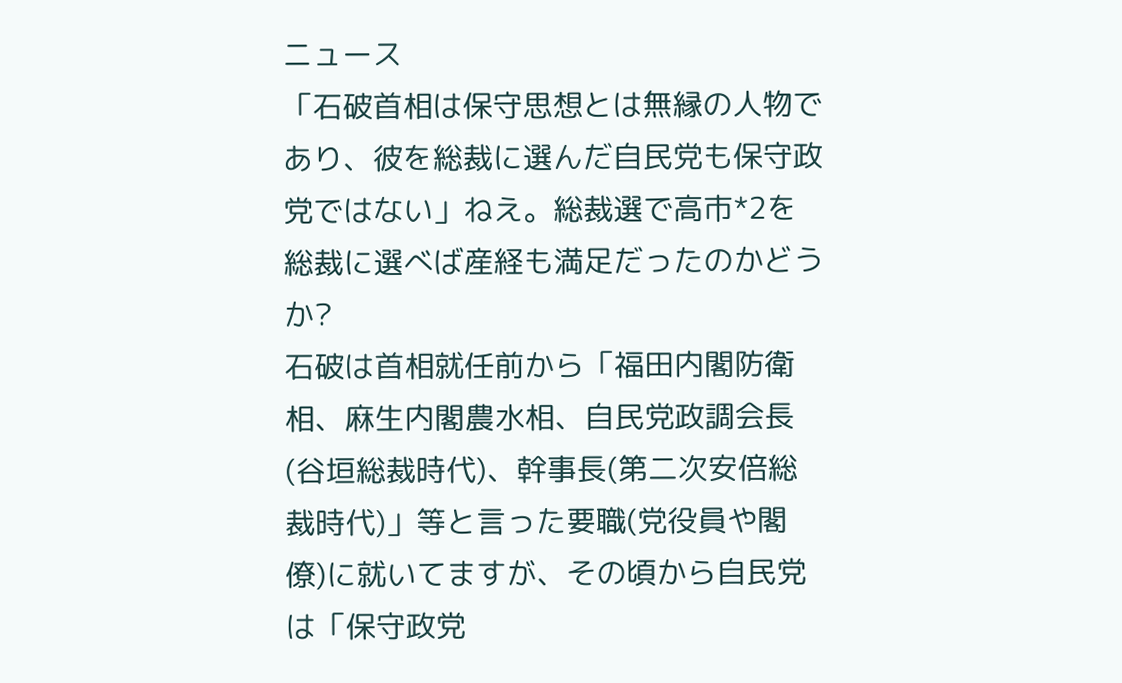ニュース
「石破首相は保守思想とは無縁の人物であり、彼を総裁に選んだ自民党も保守政党ではない」ねえ。総裁選で高市*2を総裁に選べば産経も満足だったのかどうか?
石破は首相就任前から「福田内閣防衛相、麻生内閣農水相、自民党政調会長(谷垣総裁時代)、幹事長(第二次安倍総裁時代)」等と言った要職(党役員や閣僚)に就いてますが、その頃から自民党は「保守政党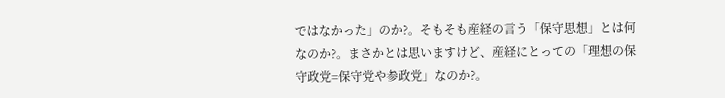ではなかった」のか?。そもそも産経の言う「保守思想」とは何なのか?。まさかとは思いますけど、産経にとっての「理想の保守政党=保守党や参政党」なのか?。